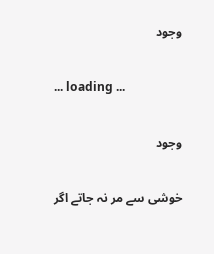وجود

... loading ...

وجود

خوشی سے مر نہ جاتے اگر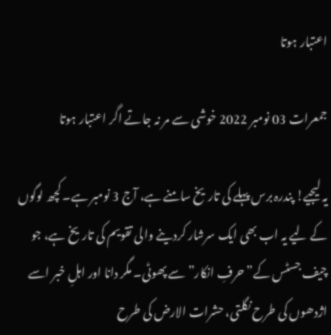اعتبار ہوتا

جمعرات 03 نومبر 2022 خوشی سے مر نہ جاتے اگر اعتبار ہوتا

یہ لیجیے! پندرہ برس پہلے کی تاریخ سامنے ہے، آج 3 نومبر ہے۔ کچھ لوگوں کے لیے یہ اب بھی ایک سرشار کردینے والی تقویم کی تاریخ ہے، جو چیف جسٹس کے”حرفِ انکار” سے پھوٹی۔ مگر دانا اور اہلِ خبر اسے اژدھوں کی طرح نگلتی، حشرات الارض کی طرح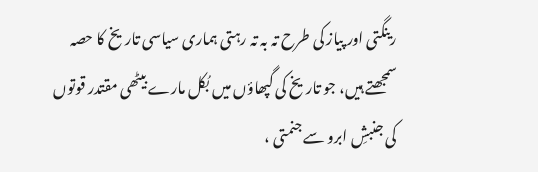رینگتی اور پیاز کی طرح تہ بہ تہ رہتی ہماری سیاسی تاریخ کا حصہ سمجھتے ہیں، جو تاریخ کی گپھاؤں میں بُکل مارے بیٹھی مقتدر قوتوں کی جنبشِ ابرو سے جنمتی ،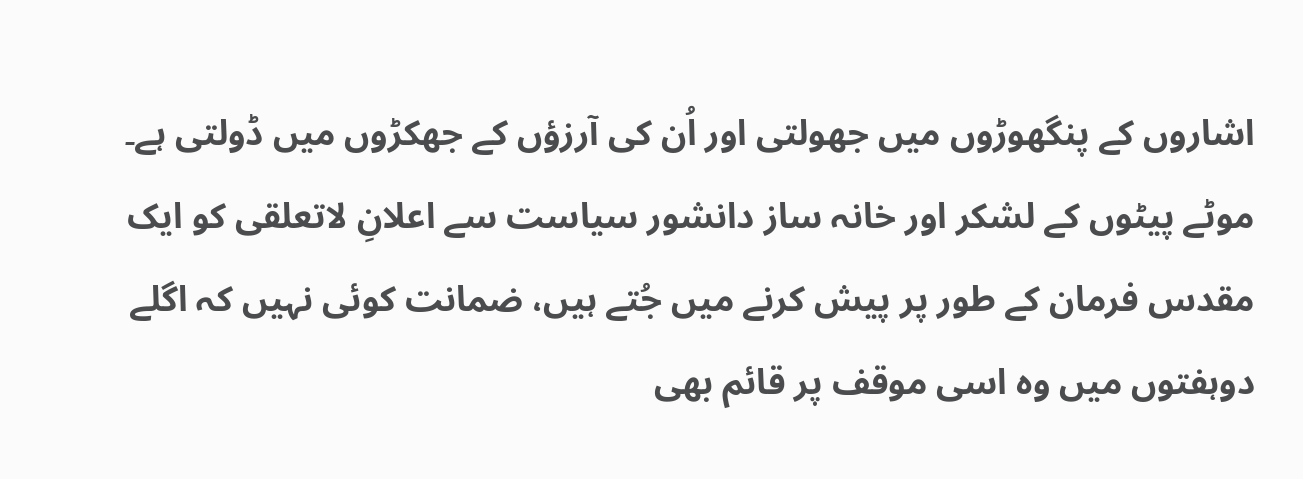اشاروں کے پنگھوڑوں میں جھولتی اور اُن کی آرزؤں کے جھکڑوں میں ڈولتی ہے۔
موٹے پیٹوں کے لشکر اور خانہ ساز دانشور سیاست سے اعلانِ لاتعلقی کو ایک مقدس فرمان کے طور پر پیش کرنے میں جُتے ہیں، ضمانت کوئی نہیں کہ اگلے دوہفتوں میں وہ اسی موقف پر قائم بھی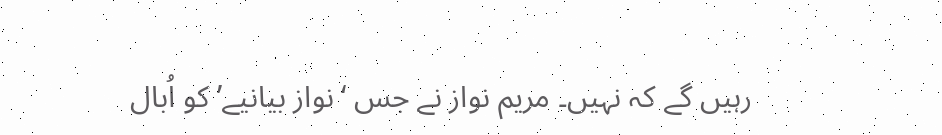رہیں گے کہ نہیں۔ مریم نواز نے جس ‘نواز بیانیے’ کو اُبال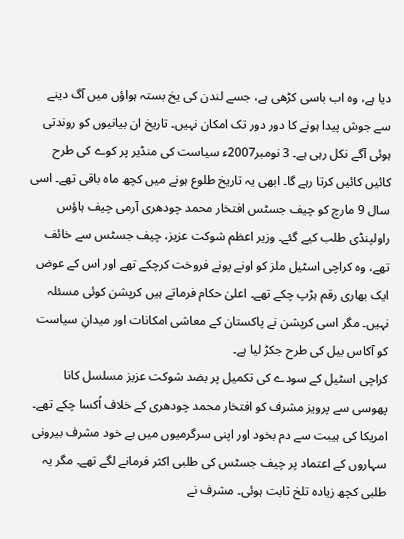دیا ہے، وہ اب باسی کڑھی ہے، جسے لندن کی یخ بستہ ہواؤں میں آگ دینے سے جوش پیدا ہونے کا دور دور تک امکان نہیں۔ تاریخ ان بیانیوں کو روندتی ہوئی آگے نکل رہی ہے۔ 3 نومبر2007ء سیاست کی منڈیر پر کوے کی طرح کائیں کائیں کرتا رہے گا۔ ابھی یہ تاریخ طلوع ہونے میں کچھ ماہ باقی تھے۔ اسی سال 9 مارچ کو چیف جسٹس افتخار محمد چودھری آرمی چیف ہاؤس راولپنڈی طلب کیے گئے۔ وزیر اعظم شوکت عزیز، چیف جسٹس سے خائف تھے، وہ کراچی اسٹیل ملز کو اونے پونے فروخت کرچکے تھے اور اس کے عوض ایک بھاری رقم ہڑپ چکے تھے۔ اعلیٰ حکام فرماتے ہیں کرپشن کوئی مسئلہ نہیں۔ مگر اسی کرپشن نے پاکستان کے معاشی امکانات اور میدانِ سیاست کو آکاس بیل کی طرح جکڑ لیا ہے۔
کراچی اسٹیل کے سودے کی تکمیل پر بضد شوکت عزیز مسلسل کانا پھوسی سے پرویز مشرف کو افتخار محمد چودھری کے خلاف اُکسا چکے تھے۔ امریکا کی ہیبت سے دم بخود اور اپنی سرگرمیوں میں بے خود مشرف بیرونی سہاروں کے اعتماد پر چیف جسٹس کی طلبی اکثر فرمانے لگے تھے۔ مگر یہ طلبی کچھ زیادہ تلخ ثابت ہوئی۔ مشرف نے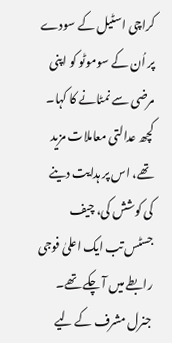کراچی اسٹیل کے سودے پر اُن کے سوموٹو کو اپنی مرضی سے نمٹانے کا کہا۔ کچھ عدالتی معاملات مزید تھے، اس پر ہدایت دینے کی کوشش کی، چیف جسٹس تب ایک اعلیٰ فوجی رابطے میں آ چکے تھے۔ جنرل مشرف کے لیے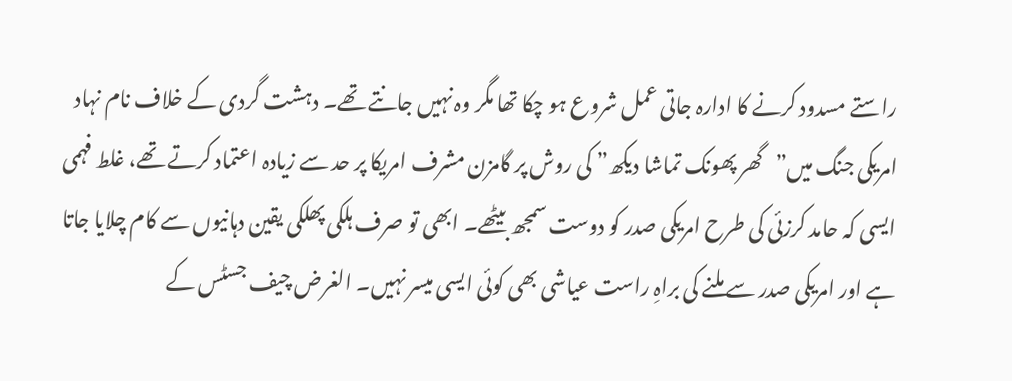راستے مسدود کرنے کا ادارہ جاتی عمل شروع ہو چکا تھا مگر وہ نہیں جانتے تھے۔ دہشت گردی کے خلاف نام نہاد امریکی جنگ میں”گھر پھونک تماشا دیکھ” کی روش پر گامزن مشرف امریکا پر حد سے زیادہ اعتماد کرتے تھے، غلط فہمی ایسی کہ حامد کرزئی کی طرح امریکی صدر کو دوست سمجھ بیٹھے۔ ابھی تو صرف ہلکی پھلکی یقین دہانیوں سے کام چلایا جاتا ہے اور امریکی صدر سے ملنے کی براہِ راست عیاشی بھی کوئی ایسی میسر نہیں۔ الغرض چیف جسٹس کے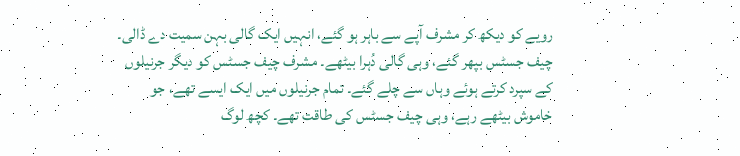رویے کو دیکھ کر مشرف آپے سے باہر ہو گئے، انہیں ایک گالی بہن سمیت دے ڈالی۔ چیف جسٹس بپھر گئے، وہی گالی دُہرا بیٹھے۔ مشرف چیف جسٹس کو دیگر جرنیلوں کے سپرد کرتے ہوئے وہاں سے چلے گئے۔ تمام جرنیلوں میں ایک ایسے تھے، جو خاموش بیٹھے رہے، وہی چیف جسٹس کی طاقت تھے۔ کچھ لوگ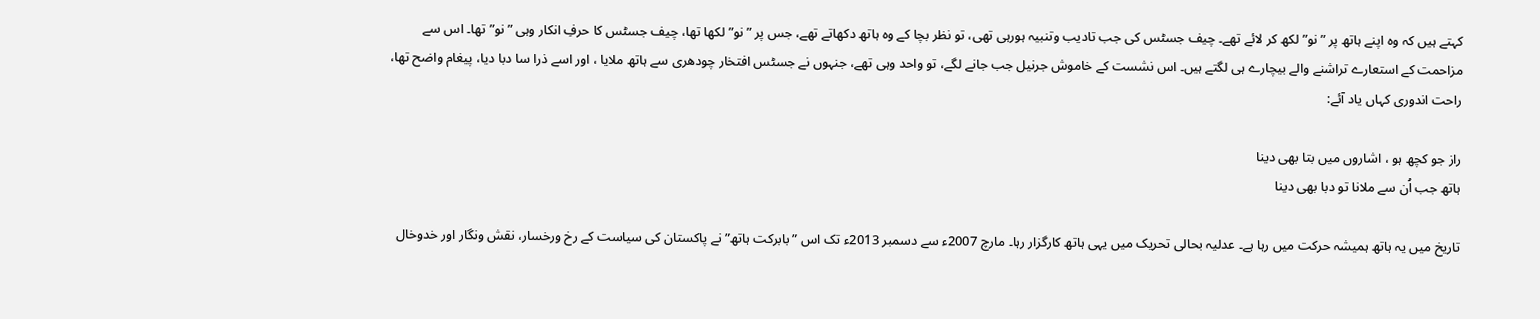کہتے ہیں کہ وہ اپنے ہاتھ پر ”نو” لکھ کر لائے تھے۔ چیف جسٹس کی جب تادیب وتنبیہ ہورہی تھی، تو نظر بچا کے وہ ہاتھ دکھاتے تھے، جس پر ”نو” لکھا تھا، چیف جسٹس کا حرفِ انکار وہی ”نو” تھا۔ اس سے مزاحمت کے استعارے تراشنے والے بیچارے ہی لگتے ہیں۔ اس نشست کے خاموش جرنیل جب جانے لگے، تو واحد وہی تھے، جنہوں نے جسٹس افتخار چودھری سے ہاتھ ملایا ، اور اسے ذرا سا دبا دیا، پیغام واضح تھا، راحت اندوری کہاں یاد آئے:

راز جو کچھ ہو ، اشاروں میں بتا بھی دینا
ہاتھ جب اُن سے ملانا تو دبا بھی دینا

تاریخ میں یہ ہاتھ ہمیشہ حرکت میں رہا ہے۔ عدلیہ بحالی تحریک میں یہی ہاتھ کارگزار رہا۔ مارچ 2007ء سے دسمبر 2013ء تک اس ”بابرکت ہاتھ” نے پاکستان کی سیاست کے رخ ورخسار، نقش ونگار اور خدوخال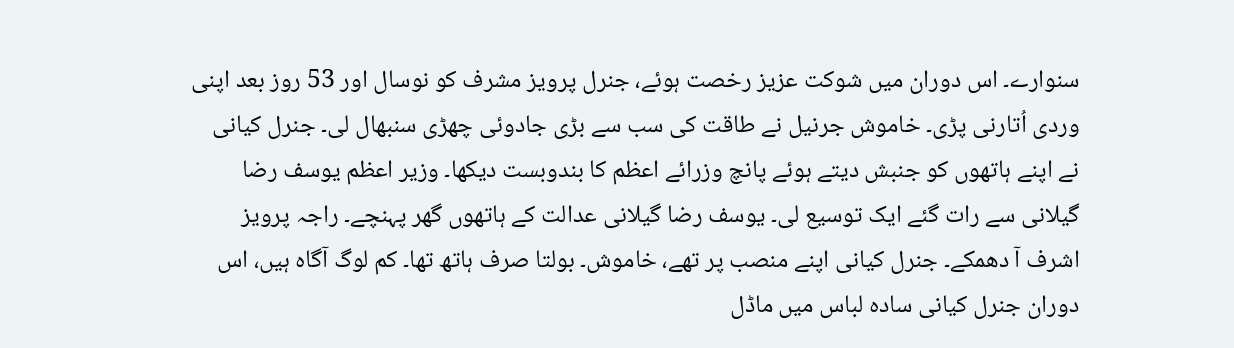سنوارے۔ اس دوران میں شوکت عزیز رخصت ہوئے، جنرل پرویز مشرف کو نوسال اور 53 روز بعد اپنی وردی اُتارنی پڑی۔ خاموش جرنیل نے طاقت کی سب سے بڑی جادوئی چھڑی سنبھال لی۔ جنرل کیانی نے اپنے ہاتھوں کو جنبش دیتے ہوئے پانچ وزرائے اعظم کا بندوبست دیکھا۔ وزیر اعظم یوسف رضا گیلانی سے رات گئے ایک توسیع لی۔ یوسف رضا گیلانی عدالت کے ہاتھوں گھر پہنچے۔ راجہ پرویز اشرف آ دھمکے۔ جنرل کیانی اپنے منصب پر تھے، خاموش۔ بولتا صرف ہاتھ تھا۔ کم لوگ آگاہ ہیں، اس دوران جنرل کیانی سادہ لباس میں ماڈل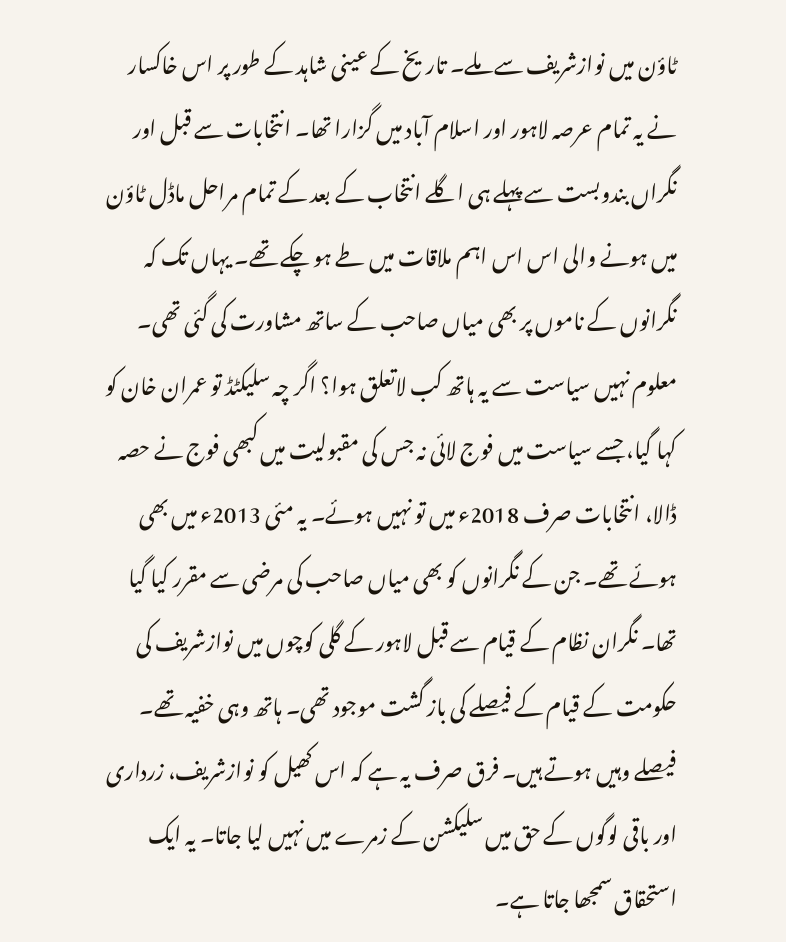ٹاؤن میں نوازشریف سے ملے۔ تاریخ کے عینی شاہد کے طور پر اس خاکسار نے یہ تمام عرصہ لاہور اور اسلام آباد میں گزارا تھا۔ انتخابات سے قبل اور نگراں بندوبست سے پہلے ہی اگلے انتخاب کے بعد کے تمام مراحل ماڈل ٹاؤن میں ہونے والی اس اس اہم ملاقات میں طے ہو چکے تھے۔ یہاں تک کہ نگرانوں کے ناموں پر بھی میاں صاحب کے ساتھ مشاورت کی گئی تھی۔ معلوم نہیں سیاست سے یہ ہاتھ کب لاتعلق ہوا؟ اگر چہ سلیکٹڈ تو عمران خان کو کہا گیا، جسے سیاست میں فوج لائی نہ جس کی مقبولیت میں کبھی فوج نے حصہ ڈالا، انتخابات صرف 2018ء میں تو نہیں ہوئے۔ یہ مئی 2013ء میں بھی ہوئے تھے۔ جن کے نگرانوں کو بھی میاں صاحب کی مرضی سے مقرر کیا گیا تھا۔ نگران نظام کے قیام سے قبل لاہور کے گلی کوچوں میں نوازشریف کی حکومت کے قیام کے فیصلے کی باز گشت موجود تھی۔ ہاتھ وہی خفیہ تھے۔ فیصلے وہیں ہوتے ہیں۔ فرق صرف یہ ہے کہ اس کھیل کو نوازشریف، زرداری اور باقی لوگوں کے حق میں سلیکشن کے زمرے میں نہیں لیا جاتا۔ یہ ایک استحقاق سمجھا جاتا ہے۔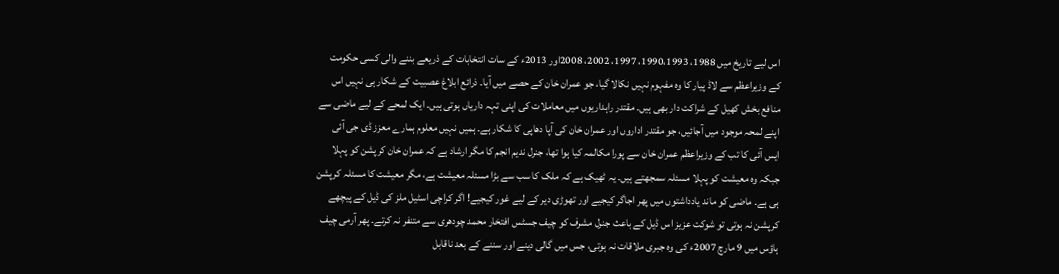اس لیے تاریخ میں 1988، 1990،1993، 1997، 2002، 2008اور 2013ء کے سات انتخابات کے ذریعے بننے والی کسی حکومت کے وزیراعظم سے لاڈ پیار کا وہ مفہوم نہیں نکالا گیا، جو عمران خان کے حصے میں آیا۔ ذرائع ابلاغ عصبیت کے شکار ہی نہیں اس منافع بخش کھیل کے شراکت دار بھی ہیں۔ مقتدر راہداریوں میں معاملات کی اپنی تہہ داریاں ہوتی ہیں۔ ایک لمحے کے لیے ماضی سے اپنے لمحہ موجود میں آجائیں، جو مقتدر اداروں اور عمران خان کی آپا دھاپی کا شکار ہے۔ ہمیں نہیں معلوم ہمارے معزز ڈی جی آئی ایس آئی کا تب کے وزیراعظم عمران خان سے پورا مکالمہ کیا ہوا تھا، جنرل ندیم انجم کا مگر ارشاد ہے کہ عمران خان کرپشن کو پہلا جبکہ وہ معیشت کو پہلا مسئلہ سمجھتے ہیں۔ یہ ٹھیک ہے کہ ملک کا سب سے بڑا مسئلہ معیشت ہے، مگر معیشت کا مسئلہ کرپشن ہی ہے۔ ماضی کو ماند یادداشتوں میں پھر اجاگر کیجیے اور تھوڑی دیر کے لیے غور کیجیے! اگر کراچی اسٹیل ملز کی ڈیل کے پیچھے کرپشن نہ ہوتی تو شوکت عزیز اس ڈیل کے باعث جنرل مشرف کو چیف جسٹس افتخار محمد چودھری سے متنفر نہ کرتے۔ پھر آرمی چیف ہاؤس میں 9 مارچ 2007ء کی وہ جبری ملاقات نہ ہوتی، جس میں گالی دینے اور سننے کے بعد ناقابل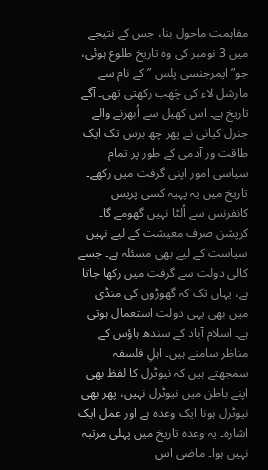مفاہمت ماحول بنا، جس کے نتیجے میں 3 نومبر کی وہ تاریخ طلوع ہوئی، جو”ایمرجنسی پلس ” کے نام سے مارشل لاء کی چَھب رکھتی تھی۔ آگے تاریخ ہے۔ اس کھیل سے اُبھرنے والے جنرل کیانی نے پھر چھ برس تک ایک طاقت ور آدمی کے طور پر تمام سیاسی امور اپنی گرفت میں رکھے۔ تاریخ میں یہ پہیہ کسی پریس کانفرنس سے اُلٹا نہیں گھومے گا۔ کرپشن صرف معیشت کے لیے نہیں سیاست کے لیے بھی مسئلہ ہے۔ جسے کالی دولت سے گرفت میں رکھا جاتا ہے، یہاں تک کہ گھوڑوں کی منڈی میں بھی یہی دولت استعمال ہوتی ہے۔ اسلام آباد کے سندھ ہاؤس کے مناظر سامنے ہیں۔ اہلِ فلسفہ سمجھتے ہیں کہ نیوٹرل کا لفظ بھی اپنے باطن میں نیوٹرل نہیں، پھر بھی نیوٹرل ہونا ایک وعدہ ہے اور عمل ایک اشارہ۔ یہ وعدہ تاریخ میں پہلی مرتبہ نہیں ہوا۔ ماضی اس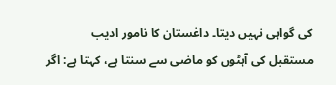کی گواہی نہیں دیتا۔ داغستان کا نامور ادیب مستقبل کی آہٹوں کو ماضی سے سنتا ہے، کہتا ہے: اگر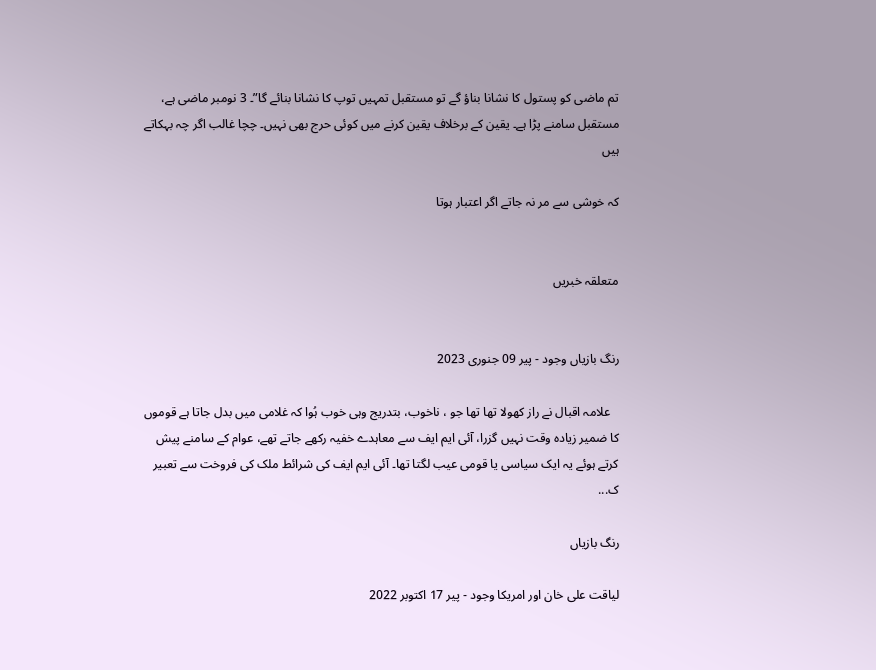تم ماضی کو پستول کا نشانا بناؤ گے تو مستقبل تمہیں توپ کا نشانا بنائے گا”۔ 3 نومبر ماضی ہے، مستقبل سامنے پڑا ہے۔ یقین کے برخلاف یقین کرنے میں کوئی حرج بھی نہیں۔ چچا غالب اگر چہ بہکاتے ہیں

کہ خوشی سے مر نہ جاتے اگر اعتبار ہوتا


متعلقہ خبریں


رنگ بازیاں وجود - پیر 09 جنوری 2023

   علامہ اقبال نے راز کھولا تھا تھا جو ، ناخوب، بتدریج وہی خوب ہُوا کہ غلامی میں بدل جاتا ہے قوموں کا ضمیر زیادہ وقت نہیں گزرا، آئی ایم ایف سے معاہدے خفیہ رکھے جاتے تھے، عوام کے سامنے پیش کرتے ہوئے یہ ایک سیاسی یا قومی عیب لگتا تھا۔ آئی ایم ایف کی شرائط ملک کی فروخت سے تعبیر ک...

رنگ بازیاں

لیاقت علی خان اور امریکا وجود - پیر 17 اکتوبر 2022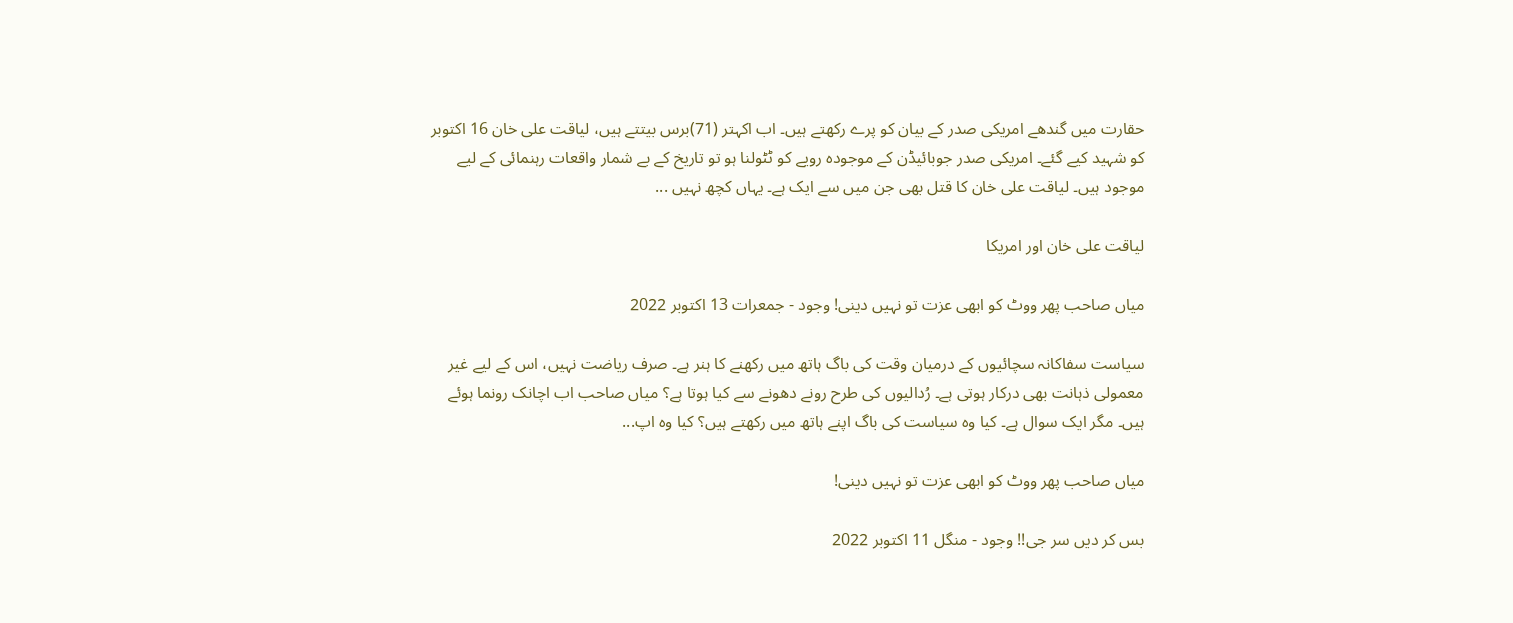حقارت میں گندھے امریکی صدر کے بیان کو پرے رکھتے ہیں۔ اب اکہتر (71)برس بیتتے ہیں، لیاقت علی خان 16 اکتوبر کو شہید کیے گئے۔ امریکی صدر جوبائیڈن کے موجودہ رویے کو ٹٹولنا ہو تو تاریخ کے بے شمار واقعات رہنمائی کے لیے موجود ہیں۔ لیاقت علی خان کا قتل بھی جن میں سے ایک ہے۔ یہاں کچھ نہیں ...

لیاقت علی خان اور امریکا

میاں صاحب پھر ووٹ کو ابھی عزت تو نہیں دینی! وجود - جمعرات 13 اکتوبر 2022

سیاست سفاکانہ سچائیوں کے درمیان وقت کی باگ ہاتھ میں رکھنے کا ہنر ہے۔ صرف ریاضت نہیں، اس کے لیے غیر معمولی ذہانت بھی درکار ہوتی ہے۔ رُدالیوں کی طرح رونے دھونے سے کیا ہوتا ہے؟ میاں صاحب اب اچانک رونما ہوئے ہیں۔ مگر ایک سوال ہے۔ کیا وہ سیاست کی باگ اپنے ہاتھ میں رکھتے ہیں؟ کیا وہ اپ...

میاں صاحب پھر ووٹ کو ابھی عزت تو نہیں دینی!

بس کر دیں سر جی!! وجود - منگل 11 اکتوبر 2022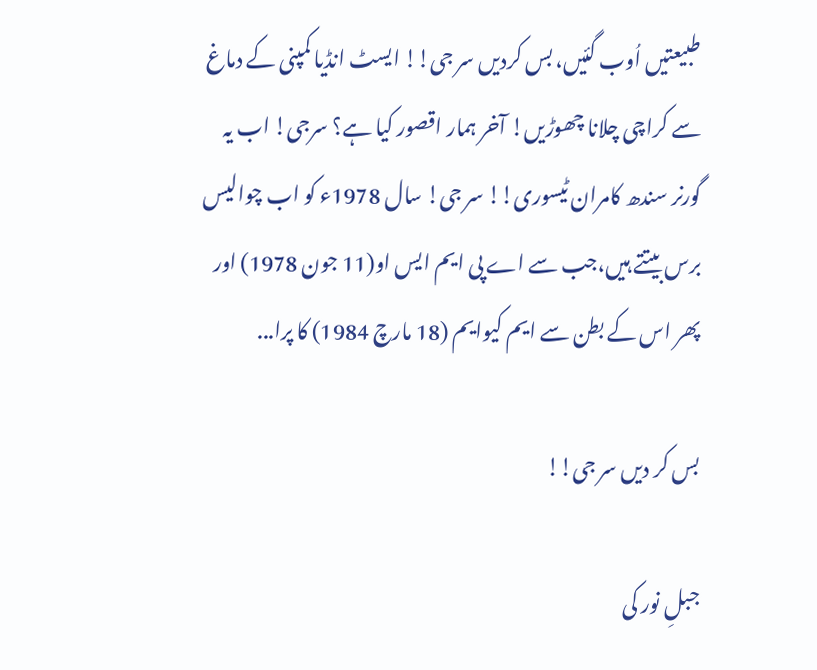طبیعتیں اُوب گئیں، بس کردیں سر جی!! ایسٹ انڈیا کمپنی کے دماغ سے کراچی چلانا چھوڑیں! آخر ہمار اقصور کیا ہے؟ سرجی! اب یہ گورنر سندھ کامران ٹیسوری!! سر جی! سال 1978ء کو اب چوالیس برس بیتتے ہیں،جب سے اے پی ایم ایس او(11 جون 1978) اور پھر اس کے بطن سے ایم کیوایم (18 مارچ 1984) کا پرا...

بس کر دیں سر جی!!

جبلِ نور کی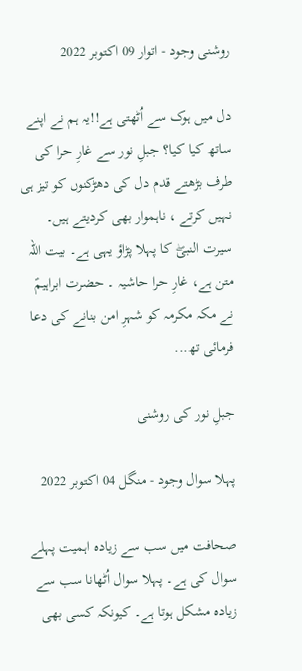روشنی وجود - اتوار 09 اکتوبر 2022

دل میں ہوک سے اُٹھتی ہے!!یہ ہم نے اپنے ساتھ کیا کیا؟ جبلِ نور سے غارِ حرا کی طرف بڑھتے قدم دل کی دھڑکنوں کو تیز ہی نہیں کرتے ، ناہموار بھی کردیتے ہیں۔ سیرت النبیۖ کا پہلا پڑاؤ یہی ہے۔ بیت اللہ متن ہے، غارِ حرا حاشیہ ۔ حضرت ابراہیمؑ نے مکہ مکرمہ کو شہرِ امن بنانے کی دعا فرمائی تھ...

جبلِ نور کی روشنی

پہلا سوال وجود - منگل 04 اکتوبر 2022

صحافت میں سب سے زیادہ اہمیت پہلے سوال کی ہے۔ پہلا سوال اُٹھانا سب سے زیادہ مشکل ہوتا ہے۔ کیونکہ کسی بھی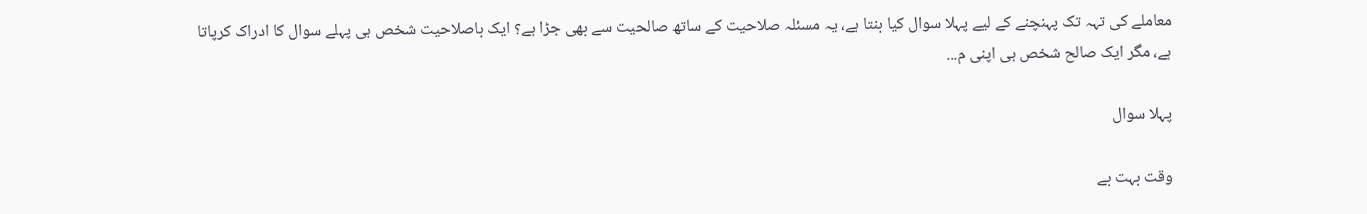معاملے کی تہہ تک پہنچنے کے لیے پہلا سوال کیا بنتا ہے، یہ مسئلہ صلاحیت کے ساتھ صالحیت سے بھی جڑا ہے؟ ایک باصلاحیت شخص ہی پہلے سوال کا ادراک کرپاتا ہے، مگر ایک صالح شخص ہی اپنی م...

پہلا سوال

وقت بہت بے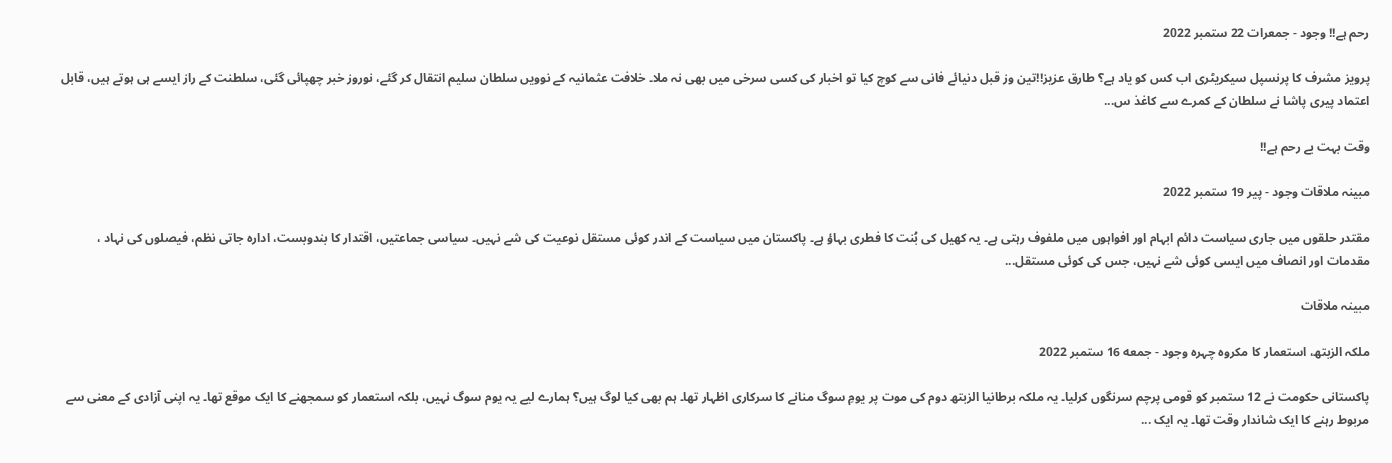رحم ہے!! وجود - جمعرات 22 ستمبر 2022

پرویز مشرف کا پرنسپل سیکریٹری اب کس کو یاد ہے؟ طارق عزیز!!تین وز قبل دنیائے فانی سے کوچ کیا تو اخبار کی کسی سرخی میں بھی نہ ملا۔ خلافت عثمانیہ کے نوویں سلطان سلیم انتقال کر گئے، نوروز خبر چھپائی گئی، سلطنت کے راز ایسے ہی ہوتے ہیں، قابل اعتماد پیری پاشا نے سلطان کے کمرے سے کاغذ س...

وقت بہت بے رحم ہے!!

مبینہ ملاقات وجود - پیر 19 ستمبر 2022

مقتدر حلقوں میں جاری سیاست دائم ابہام اور افواہوں میں ملفوف رہتی ہے۔ یہ کھیل کی بُنت کا فطری بہاؤ ہے۔ پاکستان میں سیاست کے اندر کوئی مستقل نوعیت کی شے نہیں۔ سیاسی جماعتیں، اقتدار کا بندوبست، ادارہ جاتی نظم، فیصلوں کی نہاد ، مقدمات اور انصاف میں ایسی کوئی شے نہیں، جس کی کوئی مستقل...

مبینہ ملاقات

ملکہ الزبتھ، استعمار کا مکروہ چہرہ وجود - جمعه 16 ستمبر 2022

پاکستانی حکومت نے 12 ستمبر کو قومی پرچم سرنگوں کرلیا۔ یہ ملکہ برطانیا الزبتھ دوم کی موت پر یومِ سوگ منانے کا سرکاری اظہار تھا۔ ہم بھی کیا لوگ ہیں؟ ہمارے لیے یہ یوم سوگ نہیں، بلکہ استعمار کو سمجھنے کا ایک موقع تھا۔ یہ اپنی آزادی کے معنی سے مربوط رہنے کا ایک شاندار وقت تھا۔ یہ ایک ...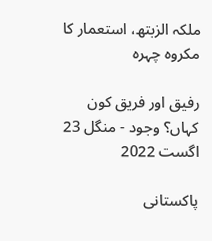ملکہ الزبتھ، استعمار کا مکروہ چہرہ

رفیق اور فریق کون کہاں؟ وجود - منگل 23 اگست 2022

پاکستانی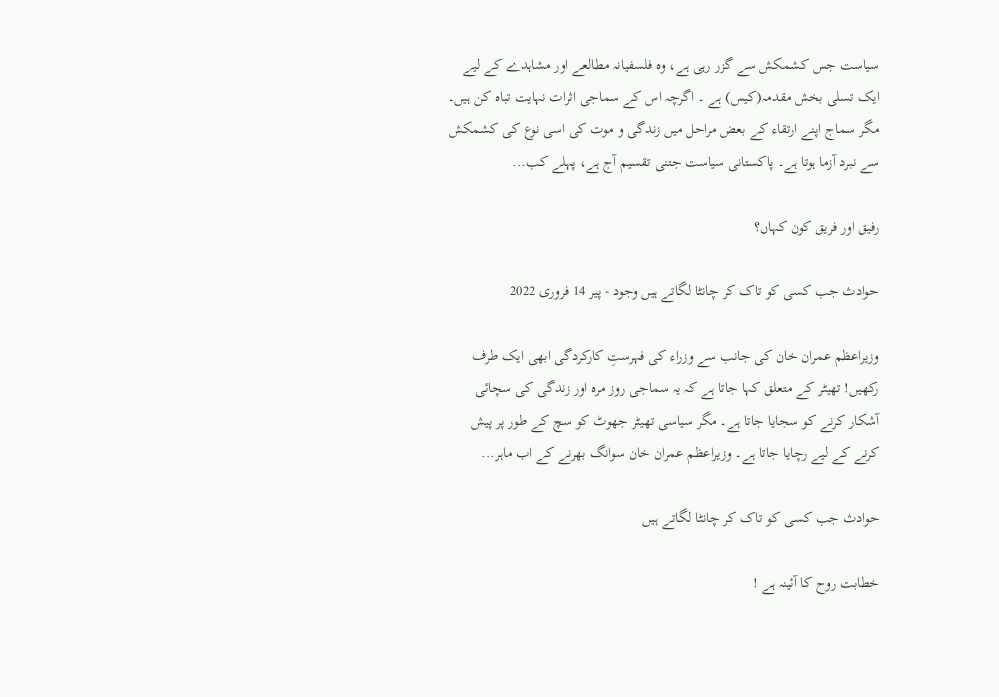سیاست جس کشمکش سے گزر رہی ہے، وہ فلسفیانہ مطالعے اور مشاہدے کے لیے ایک تسلی بخش مقدمہ(کیس) ہے ۔ اگرچہ اس کے سماجی اثرات نہایت تباہ کن ہیں۔ مگر سماج اپنے ارتقاء کے بعض مراحل میں زندگی و موت کی اسی نوع کی کشمکش سے نبرد آزما ہوتا ہے۔ پاکستانی سیاست جتنی تقسیم آج ہے، پہلے کب...

رفیق اور فریق کون کہاں؟

حوادث جب کسی کو تاک کر چانٹا لگاتے ہیں وجود - پیر 14 فروری 2022

وزیراعظم عمران خان کی جانب سے وزراء کی فہرستِ کارکردگی ابھی ایک طرف رکھیں! تھیٹر کے متعلق کہا جاتا ہے کہ یہ سماجی روز مرہ اور زندگی کی سچائی آشکار کرنے کو سجایا جاتا ہے۔ مگر سیاسی تھیٹر جھوٹ کو سچ کے طور پر پیش کرنے کے لیے رچایا جاتا ہے۔ وزیراعظم عمران خان سوانگ بھرنے کے اب ماہر...

حوادث جب کسی کو تاک کر چانٹا لگاتے ہیں

خطابت روح کا آئینہ ہے !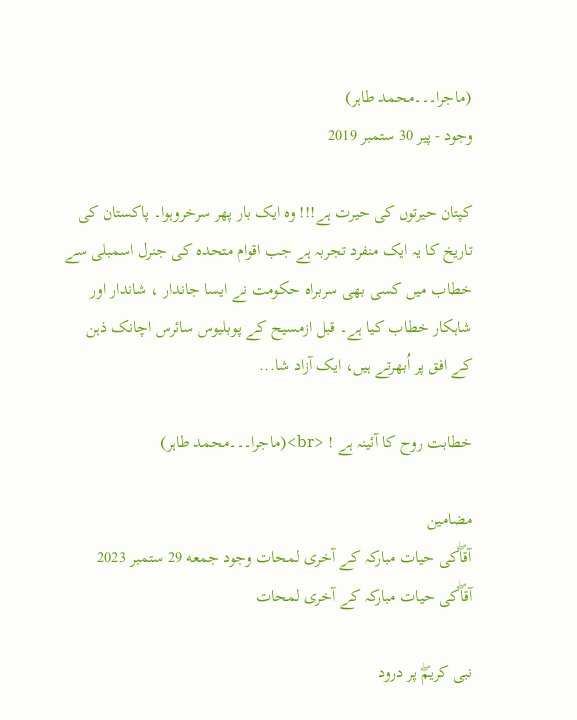(ماجرا۔۔۔محمد طاہر)
وجود - پیر 30 ستمبر 2019

کپتان حیرتوں کی حیرت ہے!!! وہ ایک بار پھر سرخروہوا۔ پاکستان کی تاریخ کا یہ ایک منفرد تجربہ ہے جب اقوام متحدہ کی جنرل اسمبلی سے خطاب میں کسی بھی سربراہ حکومت نے ایسا جاندار ، شاندار اور شاہکار خطاب کیا ہے۔ قبل ازمسیح کے پوبلیوس سائرس اچانک ذہن کے افق پر اُبھرتے ہیں، ایک آزاد شا...

خطابت روح کا آئینہ ہے ! <br>(ماجرا۔۔۔محمد طاہر)

مضامین
آقاۖکی حیات مبارکہ کے آخری لمحات وجود جمعه 29 ستمبر 2023
آقاۖکی حیات مبارکہ کے آخری لمحات

نبی کریمۖ پر درود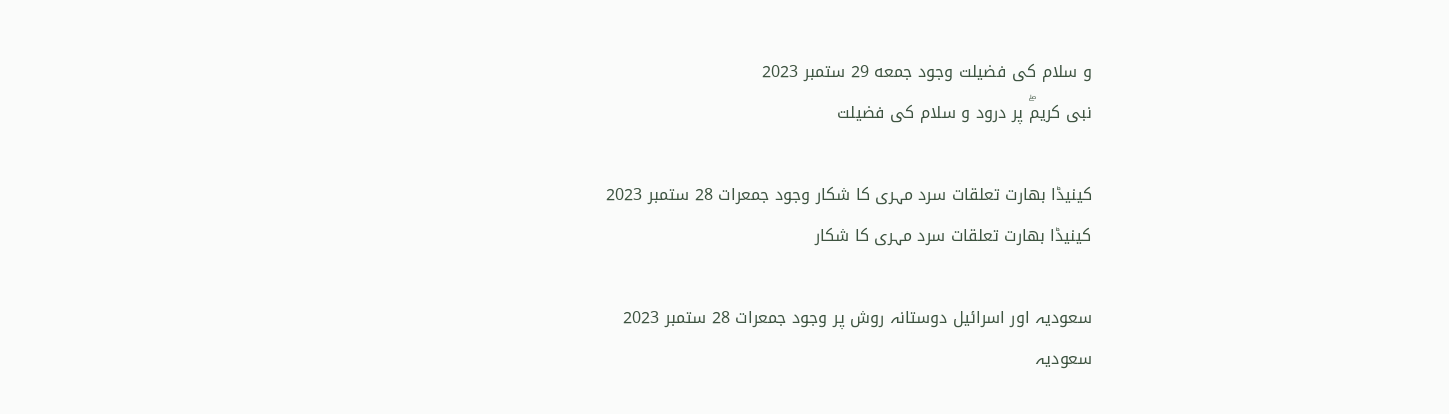و سلام کی فضیلت وجود جمعه 29 ستمبر 2023
نبی کریمۖ پر درود و سلام کی فضیلت

کینیڈا بھارت تعلقات سرد مہری کا شکار وجود جمعرات 28 ستمبر 2023
کینیڈا بھارت تعلقات سرد مہری کا شکار

سعودیہ اور اسرائیل دوستانہ روش پر وجود جمعرات 28 ستمبر 2023
سعودیہ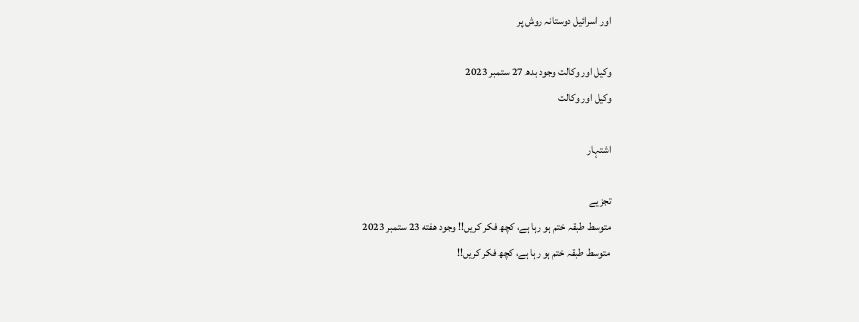اور اسرائیل دوستانہ روش پر

وکیل اور وکالت وجود بدھ 27 ستمبر 2023
وکیل اور وکالت

اشتہار

تجزیے
متوسط طبقہ ختم ہو رہا ہے، کچھ فکر کریں!! وجود هفته 23 ستمبر 2023
متوسط طبقہ ختم ہو رہا ہے، کچھ فکر کریں!!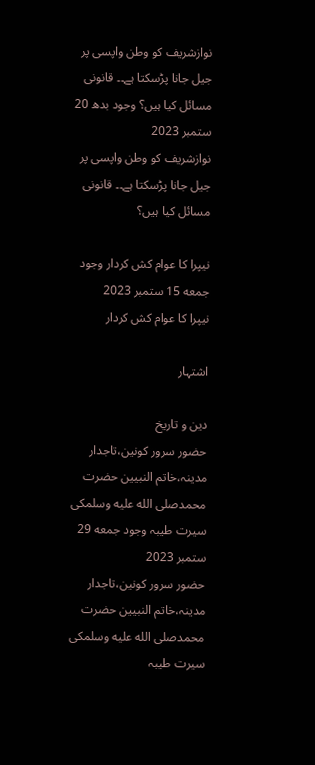نوازشریف کو وطن واپسی پر جیل جانا پڑسکتا ہے۔۔ قانونی مسائل کیا ہیں؟ وجود بدھ 20 ستمبر 2023
نوازشریف کو وطن واپسی پر جیل جانا پڑسکتا ہے۔۔ قانونی مسائل کیا ہیں؟

نیپرا کا عوام کش کردار وجود جمعه 15 ستمبر 2023
نیپرا کا عوام کش کردار

اشتہار

دین و تاریخ
حضور سرور کونین،تاجدار مدینہ،خاتم النبیین حضرت محمدصلى الله عليه وسلمکی سیرت طیبہ وجود جمعه 29 ستمبر 2023
حضور سرور کونین،تاجدار مدینہ،خاتم النبیین حضرت محمدصلى الله عليه وسلمکی سیرت طیبہ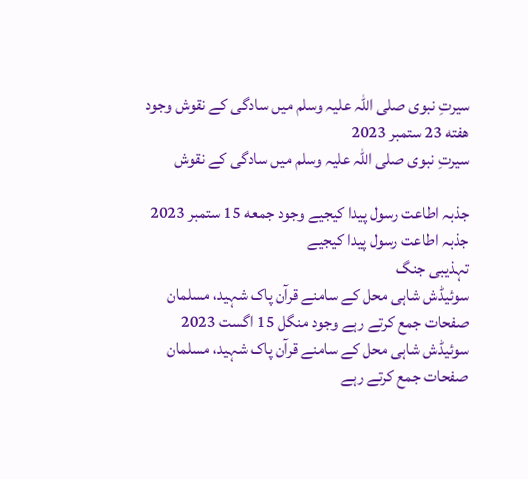سیرتِ نبوی صلی اللہ علیہ وسلم میں سادگی کے نقوش وجود هفته 23 ستمبر 2023
سیرتِ نبوی صلی اللہ علیہ وسلم میں سادگی کے نقوش

جذبہ اطاعت رسول پیدا کیجیے وجود جمعه 15 ستمبر 2023
جذبہ اطاعت رسول پیدا کیجیے
تہذیبی جنگ
سوئیڈش شاہی محل کے سامنے قرآن پاک شہید، مسلمان صفحات جمع کرتے رہے وجود منگل 15 اگست 2023
سوئیڈش شاہی محل کے سامنے قرآن پاک شہید، مسلمان صفحات جمع کرتے رہے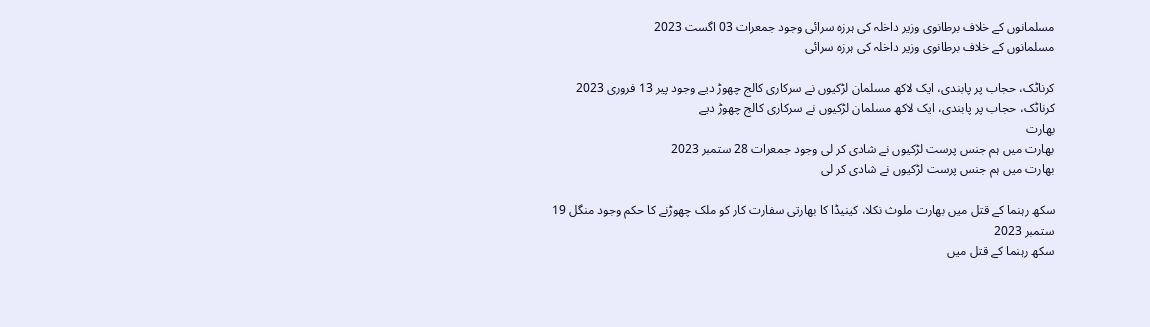مسلمانوں کے خلاف برطانوی وزیر داخلہ کی ہرزہ سرائی وجود جمعرات 03 اگست 2023
مسلمانوں کے خلاف برطانوی وزیر داخلہ کی ہرزہ سرائی

کرناٹک، حجاب پر پابندی، ایک لاکھ مسلمان لڑکیوں نے سرکاری کالج چھوڑ دیے وجود پیر 13 فروری 2023
کرناٹک، حجاب پر پابندی، ایک لاکھ مسلمان لڑکیوں نے سرکاری کالج چھوڑ دیے
بھارت
بھارت میں ہم جنس پرست لڑکیوں نے شادی کر لی وجود جمعرات 28 ستمبر 2023
بھارت میں ہم جنس پرست لڑکیوں نے شادی کر لی

سکھ رہنما کے قتل میں بھارت ملوث نکلا، کینیڈا کا بھارتی سفارت کار کو ملک چھوڑنے کا حکم وجود منگل 19 ستمبر 2023
سکھ رہنما کے قتل میں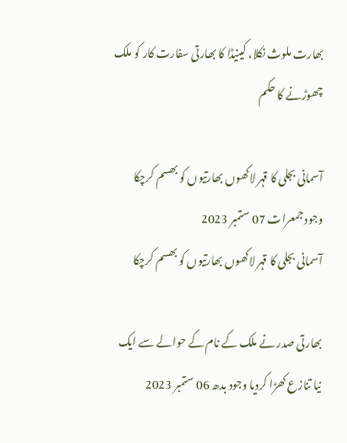بھارت ملوث نکلا، کینیڈا کا بھارتی سفارت کار کو ملک چھوڑنے کا حکم

آسمانی بجلی کا قہر لاکھوں بھارتیوں کو بھسم کرچکا وجود جمعرات 07 ستمبر 2023
آسمانی بجلی کا قہر لاکھوں بھارتیوں کو بھسم کرچکا

بھارتی صدر نے ملک کے نام کے حوالے سے ایک نیا تنازع کھڑا کردیا وجود بدھ 06 ستمبر 2023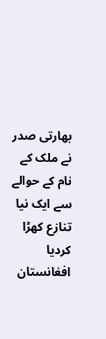بھارتی صدر نے ملک کے نام کے حوالے سے ایک نیا تنازع کھڑا کردیا
افغانستان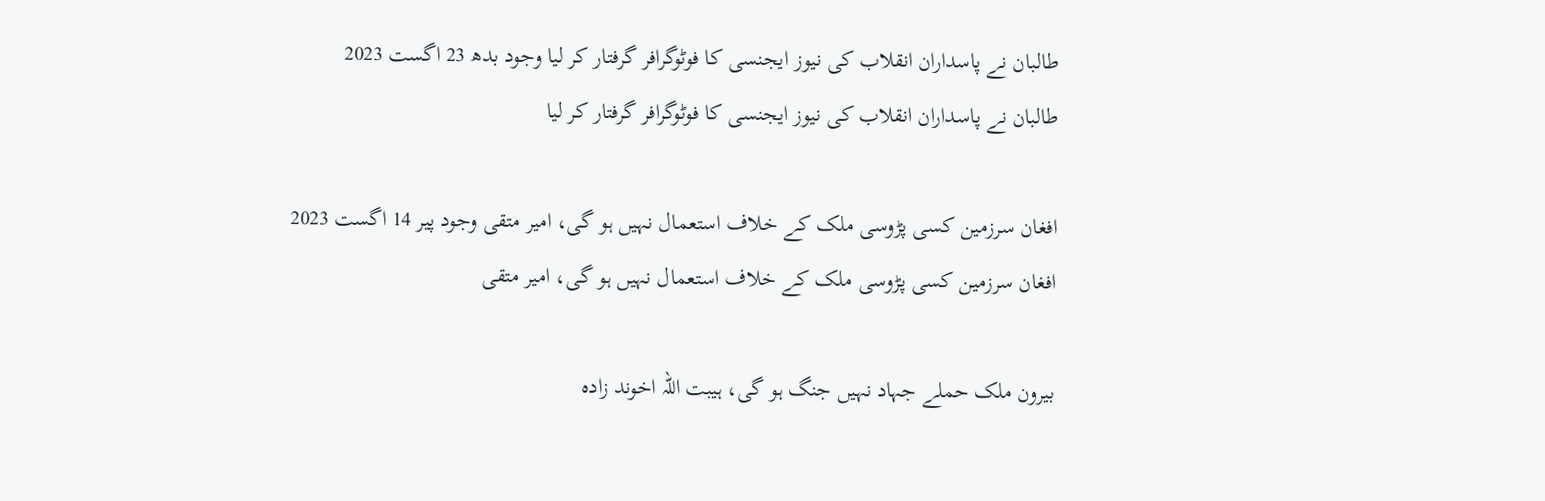طالبان نے پاسداران انقلاب کی نیوز ایجنسی کا فوٹوگرافر گرفتار کر لیا وجود بدھ 23 اگست 2023
طالبان نے پاسداران انقلاب کی نیوز ایجنسی کا فوٹوگرافر گرفتار کر لیا

افغان سرزمین کسی پڑوسی ملک کے خلاف استعمال نہیں ہو گی، امیر متقی وجود پیر 14 اگست 2023
افغان سرزمین کسی پڑوسی ملک کے خلاف استعمال نہیں ہو گی، امیر متقی

بیرون ملک حملے جہاد نہیں جنگ ہو گی، ہیبت اللہ اخوند زادہ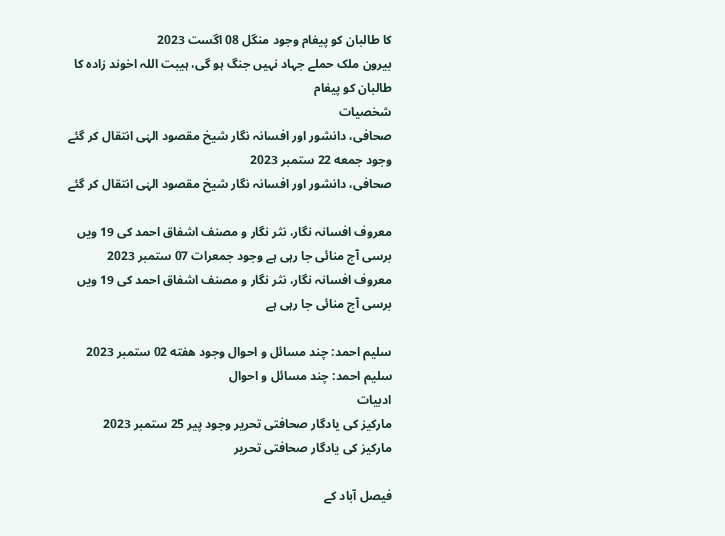کا طالبان کو پیغام وجود منگل 08 اگست 2023
بیرون ملک حملے جہاد نہیں جنگ ہو گی، ہیبت اللہ اخوند زادہ کا طالبان کو پیغام
شخصیات
صحافی، دانشور اور افسانہ نگار شیخ مقصود الہٰی انتقال کر گئے وجود جمعه 22 ستمبر 2023
صحافی، دانشور اور افسانہ نگار شیخ مقصود الہٰی انتقال کر گئے

معروف افسانہ نگار، نثر نگار و مصنف اشفاق احمد کی 19 ویں برسی آج منائی جا رہی ہے وجود جمعرات 07 ستمبر 2023
معروف افسانہ نگار، نثر نگار و مصنف اشفاق احمد کی 19 ویں برسی آج منائی جا رہی ہے

سلیم احمد: چند مسائل و احوال وجود هفته 02 ستمبر 2023
سلیم احمد: چند مسائل و احوال
ادبیات
مارکیز کی یادگار صحافتی تحریر وجود پیر 25 ستمبر 2023
مارکیز کی یادگار صحافتی تحریر

فیصل آباد کے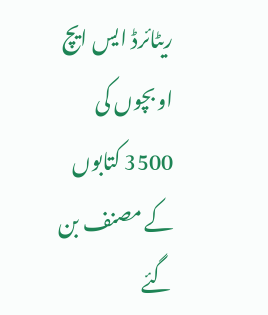ریٹائرڈ ایس ایچ او بچوں کی 3500 کتابوں کے مصنف بن گئے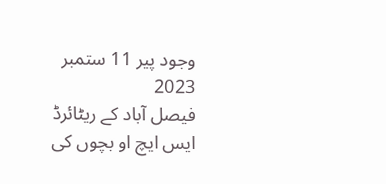وجود پیر 11 ستمبر 2023
فیصل آباد کے ریٹائرڈ ایس ایچ او بچوں کی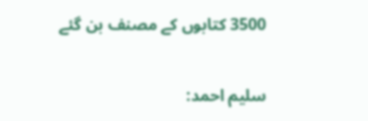3500 کتابوں کے مصنف بن گئے

سلیم احمد: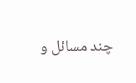چند مسائل و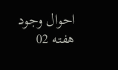احوال وجود هفته 02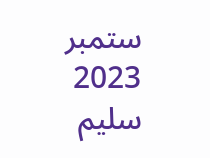ستمبر 2023
سلیم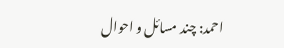احمد: چند مسائل و احوال